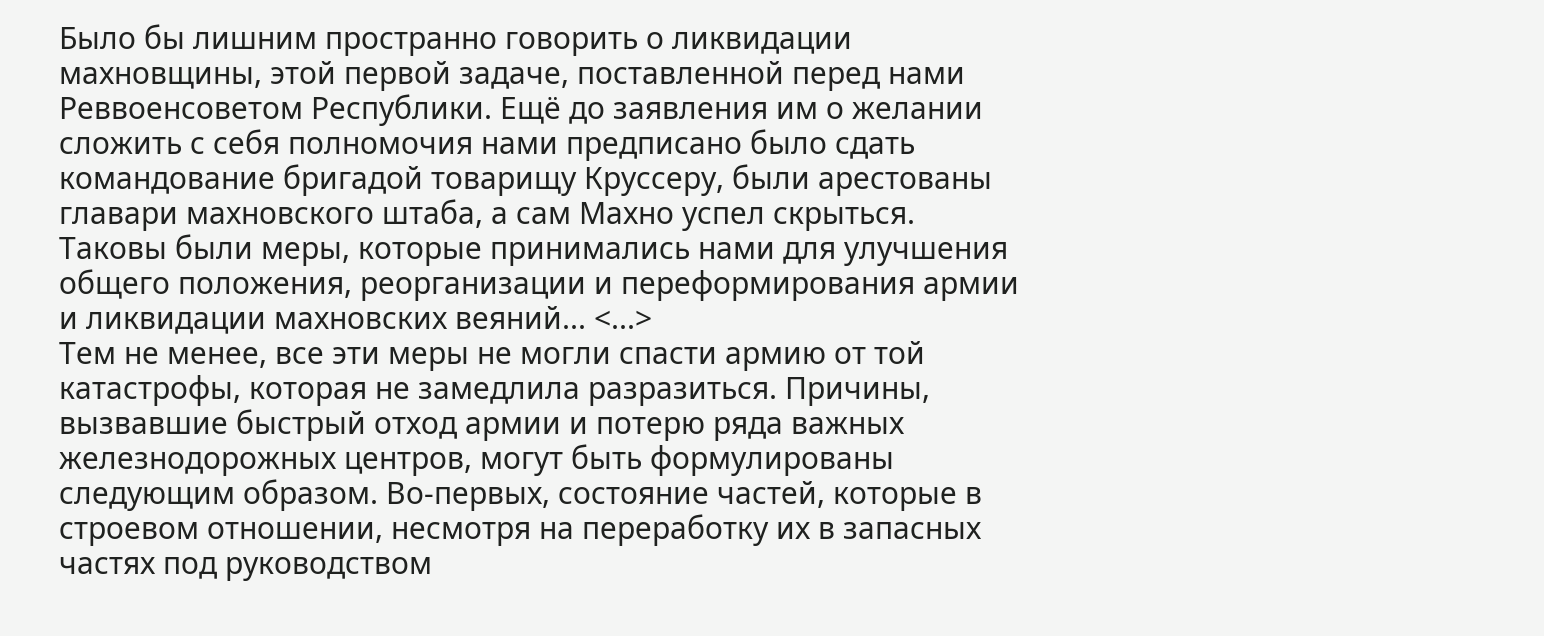Было бы лишним пространно говорить о ликвидации махновщины, этой первой задаче, поставленной перед нами Реввоенсоветом Республики. Ещё до заявления им о желании сложить с себя полномочия нами предписано было сдать командование бригадой товарищу Круссеру, были арестованы главари махновского штаба, а сам Махно успел скрыться.
Таковы были меры, которые принимались нами для улучшения общего положения, реорганизации и переформирования армии и ликвидации махновских веяний... <...>
Тем не менее, все эти меры не могли спасти армию от той катастрофы, которая не замедлила разразиться. Причины, вызвавшие быстрый отход армии и потерю ряда важных железнодорожных центров, могут быть формулированы следующим образом. Во-первых, состояние частей, которые в строевом отношении, несмотря на переработку их в запасных частях под руководством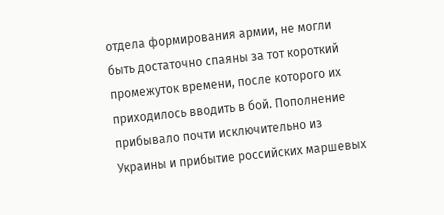отдела формирования армии, не могли быть достаточно спаяны за тот короткий промежуток времени, после которого их приходилось вводить в бой. Пополнение прибывало почти исключительно из Украины и прибытие российских маршевых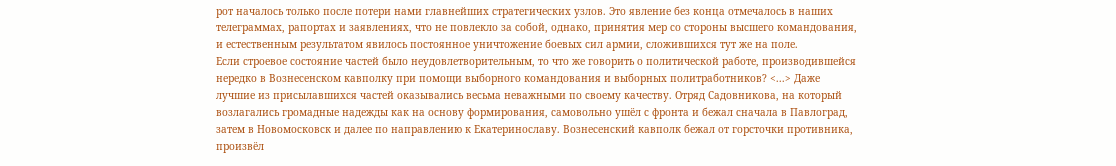рот началось только после потери нами главнейших стратегических узлов. Это явление без конца отмечалось в наших телеграммах, рапортах и заявлениях, что не повлекло за собой, однако, принятия мер со стороны высшего командования, и естественным результатом явилось постоянное уничтожение боевых сил армии, сложившихся тут же на поле.
Если строевое состояние частей было неудовлетворительным, то что же говорить о политической работе, производившейся нередко в Вознесенском кавполку при помощи выборного командования и выборных политработников? <...> Даже лучшие из присылавшихся частей оказывались весьма неважными по своему качеству. Отряд Садовникова, на который возлагались громадные надежды как на основу формирования, самовольно ушёл с фронта и бежал сначала в Павлоград, затем в Новомосковск и далее по направлению к Екатеринославу. Вознесенский кавполк бежал от горсточки противника, произвёл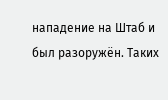нападение на Штаб и был разоружён. Таких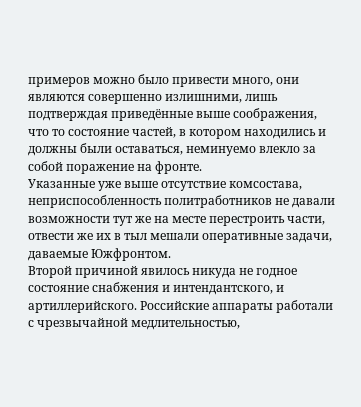примеров можно было привести много, они являются совершенно излишними, лишь подтверждая приведённые выше соображения, что то состояние частей, в котором находились и должны были оставаться, неминуемо влекло за собой поражение на фронте.
Указанные уже выше отсутствие комсостава, неприспособленность политработников не давали возможности тут же на месте перестроить части, отвести же их в тыл мешали оперативные задачи, даваемые Южфронтом.
Второй причиной явилось никуда не годное состояние снабжения и интендантского, и артиллерийского. Российские аппараты работали с чрезвычайной медлительностью,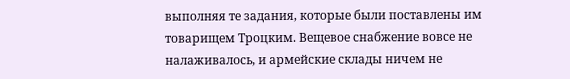выполняя те задания, которые были поставлены им товарищем Троцким. Вещевое снабжение вовсе не налаживалось, и армейские склады ничем не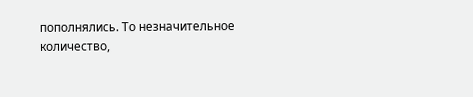пополнялись. То незначительное количество,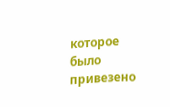которое было привезено